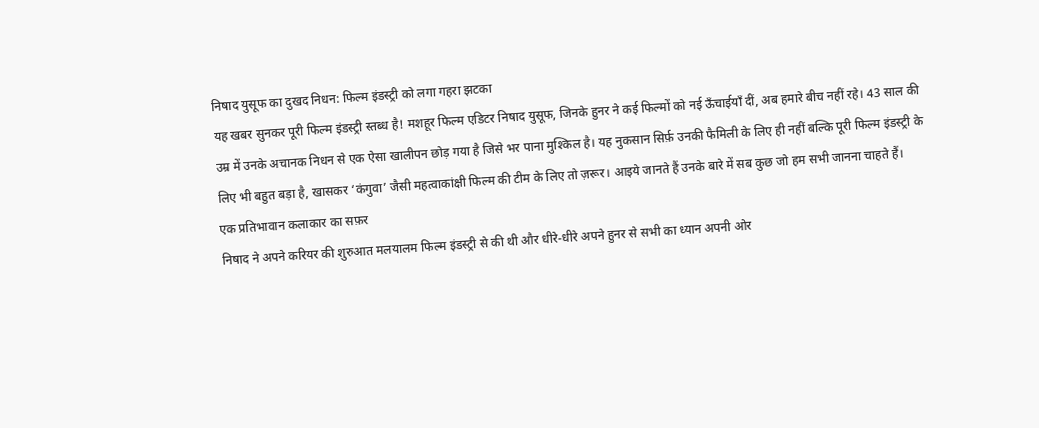निषाद युसूफ का दुखद निधन: फिल्म इंडस्ट्री को लगा गहरा झटका
यह खबर सुनकर पूरी फिल्म इंडस्ट्री स्तब्ध है! मशहूर फिल्म एडिटर निषाद युसूफ, जिनके हुनर ने कई फिल्मों को नई ऊँचाईयाँ दीं, अब हमारे बीच नहीं रहे। 43 साल की उम्र में उनके अचानक निधन से एक ऐसा खालीपन छोड़ गया है जिसे भर पाना मुश्किल है। यह नुकसान सिर्फ़ उनकी फैमिली के लिए ही नहीं बल्कि पूरी फिल्म इंडस्ट्री के लिए भी बहुत बड़ा है, खासकर ‘कंगुवा’ जैसी महत्वाकांक्षी फिल्म की टीम के लिए तो ज़रूर। आइये जानते हैं उनके बारे में सब कुछ जो हम सभी जानना चाहते हैं।
एक प्रतिभावान कलाकार का सफ़र
निषाद ने अपने करियर की शुरुआत मलयालम फिल्म इंडस्ट्री से की थी और धीरे-धीरे अपने हुनर से सभी का ध्यान अपनी ओर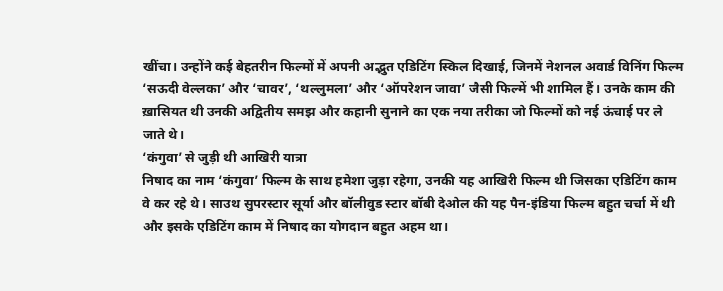खींचा। उन्होंने कई बेहतरीन फिल्मों में अपनी अद्भुत एडिटिंग स्किल दिखाई, जिनमें नेशनल अवार्ड विनिंग फिल्म ‘सऊदी वेल्लका’ और ‘चावर’, ‘थल्लुमला’ और ‘ऑपरेशन जावा’ जैसी फिल्में भी शामिल हैं। उनके काम की ख़ासियत थी उनकी अद्वितीय समझ और कहानी सुनाने का एक नया तरीका जो फिल्मों को नई ऊंचाई पर ले जाते थे।
‘कंगुवा’ से जुड़ी थी आखिरी यात्रा
निषाद का नाम ‘कंगुवा’ फिल्म के साथ हमेशा जुड़ा रहेगा, उनकी यह आखिरी फिल्म थी जिसका एडिटिंग काम वे कर रहे थे। साउथ सुपरस्टार सूर्या और बॉलीवुड स्टार बॉबी देओल की यह पैन-इंडिया फिल्म बहुत चर्चा में थी और इसके एडिटिंग काम में निषाद का योगदान बहुत अहम था।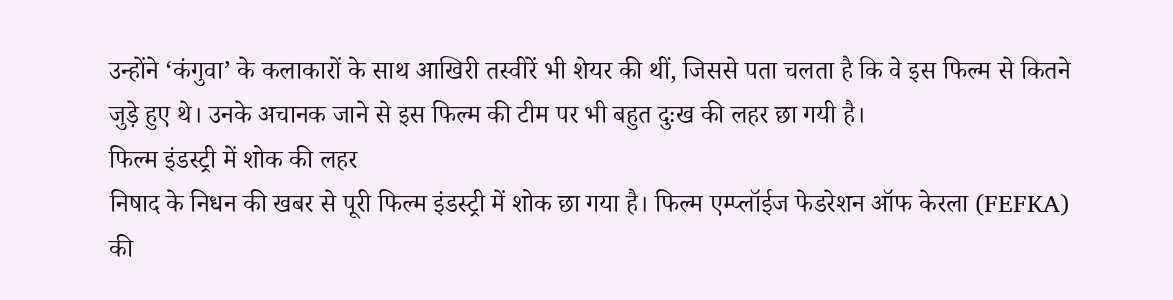उन्होंने ‘कंगुवा’ के कलाकारों के साथ आखिरी तस्वीरें भी शेयर की थीं, जिससे पता चलता है कि वे इस फिल्म से कितने जुड़े हुए थे। उनके अचानक जाने से इस फिल्म की टीम पर भी बहुत दुःख की लहर छा गयी है।
फिल्म इंडस्ट्री में शोक की लहर
निषाद के निधन की खबर से पूरी फिल्म इंडस्ट्री में शोक छा गया है। फिल्म एम्प्लॉईज फेडरेशन ऑफ केरला (FEFKA) की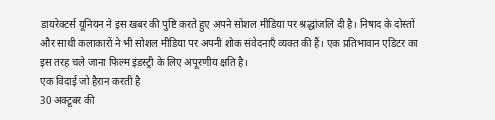डायरेक्टर्स यूनियन ने इस खबर की पुष्टि करते हुए अपने सोशल मीडिया पर श्रद्धांजलि दी है। निषाद के दोस्तों और साथी कलाकारों ने भी सोशल मीडिया पर अपनी शोक संवेदनाएँ व्यक्त की हैं। एक प्रतिभावान एडिटर का इस तरह चले जाना फिल्म इंडस्ट्री के लिए अपूरणीय क्षति है।
एक विदाई जो हैरान करती है
30 अक्टूबर की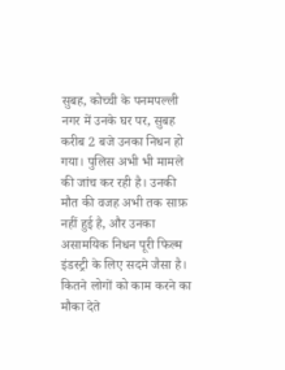सुबह, कोच्ची के पनमपल्ली नगर में उनके घर पर, सुबह करीब 2 बजे उनका निधन हो गया। पुलिस अभी भी मामले की जांच कर रही है। उनकी मौत की वजह अभी तक साफ़ नहीं हुई है, और उनका असामयिक निधन पूरी फिल्म इंडस्ट्री के लिए सदमे जैसा है। कितने लोगों को काम करने का मौका देते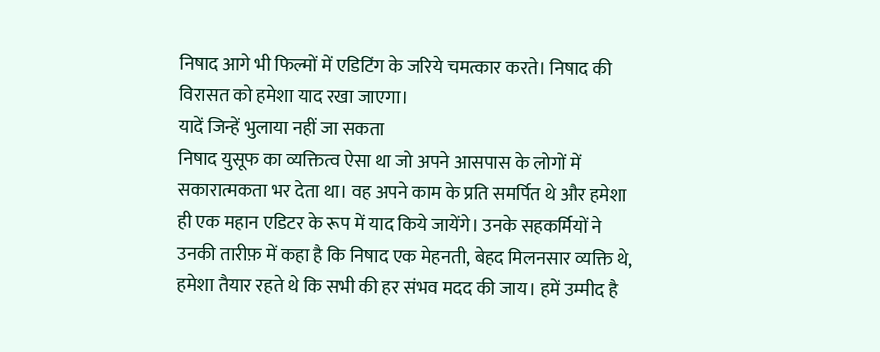निषाद आगे भी फिल्मों में एडिटिंग के जरिये चमत्कार करते। निषाद की विरासत को हमेशा याद रखा जाएगा।
यादें जिन्हें भुलाया नहीं जा सकता
निषाद युसूफ का व्यक्तित्व ऐसा था जो अपने आसपास के लोगों में सकारात्मकता भर देता था। वह अपने काम के प्रति समर्पित थे और हमेशा ही एक महान एडिटर के रूप में याद किये जायेंगे। उनके सहकर्मियों ने उनकी तारीफ़ में कहा है कि निषाद एक मेहनती, बेहद मिलनसार व्यक्ति थे, हमेशा तैयार रहते थे कि सभी की हर संभव मदद की जाय। हमें उम्मीद है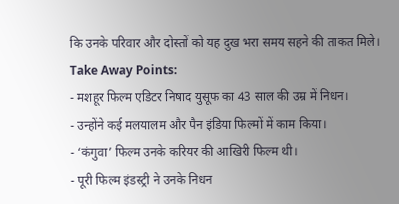कि उनके परिवार और दोस्तों को यह दुख भरा समय सहने की ताकत मिले।
Take Away Points:
- मशहूर फिल्म एडिटर निषाद युसूफ का 43 साल की उम्र में निधन।
- उन्होंने कई मलयालम और पैन इंडिया फिल्मों में काम किया।
- ‘कंगुवा’ फिल्म उनके करियर की आखिरी फिल्म थी।
- पूरी फिल्म इंडस्ट्री ने उनके निधन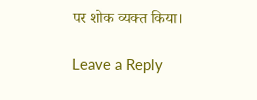पर शोक व्यक्त किया।

Leave a Reply